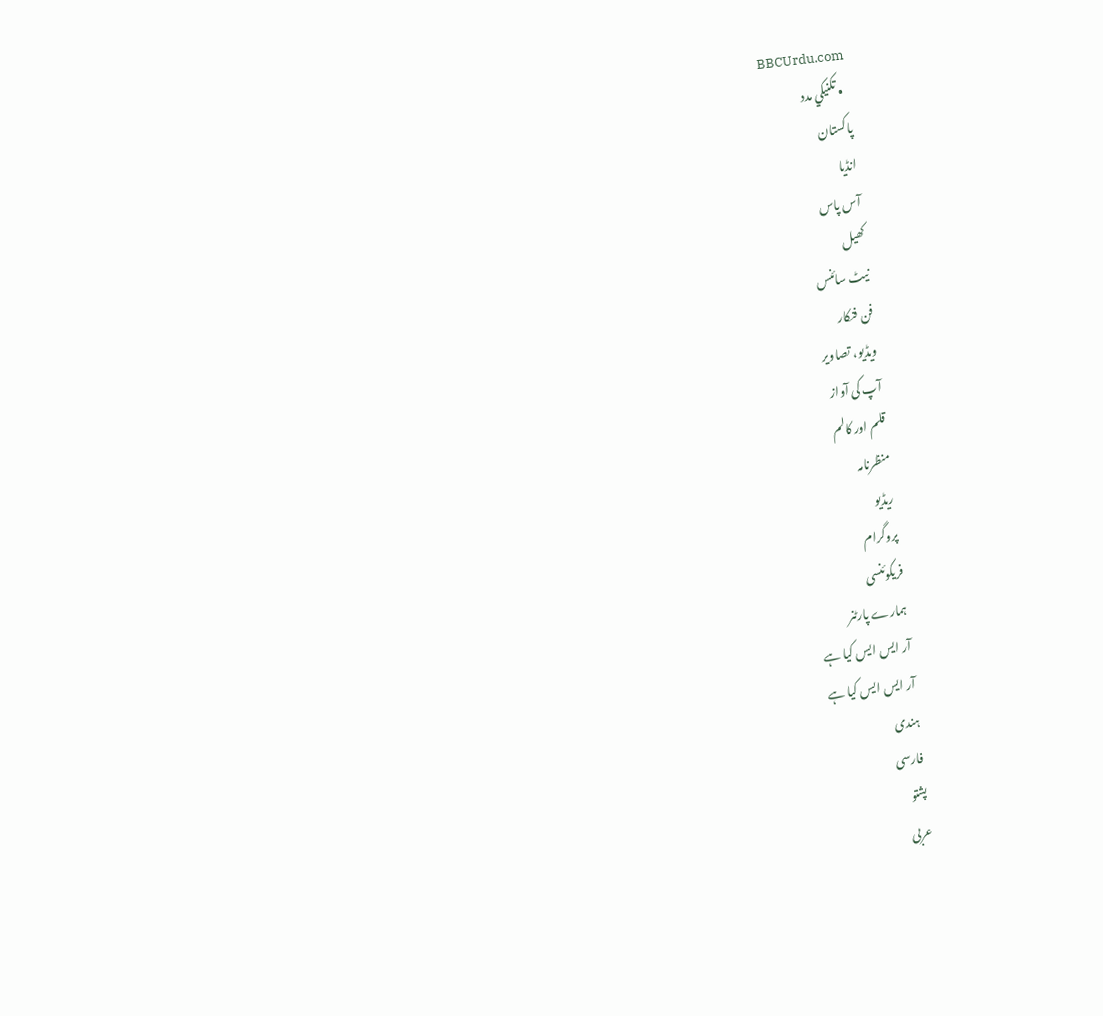BBCUrdu.com
  • تکنيکي مدد
پاکستان
انڈیا
آس پاس
کھیل
نیٹ سائنس
فن فنکار
ویڈیو، تصاویر
آپ کی آواز
قلم اور کالم
منظرنامہ
ریڈیو
پروگرام
فریکوئنسی
ہمارے پارٹنر
آر ایس ایس کیا ہے
آر ایس ایس کیا ہے
ہندی
فارسی
پشتو
عربی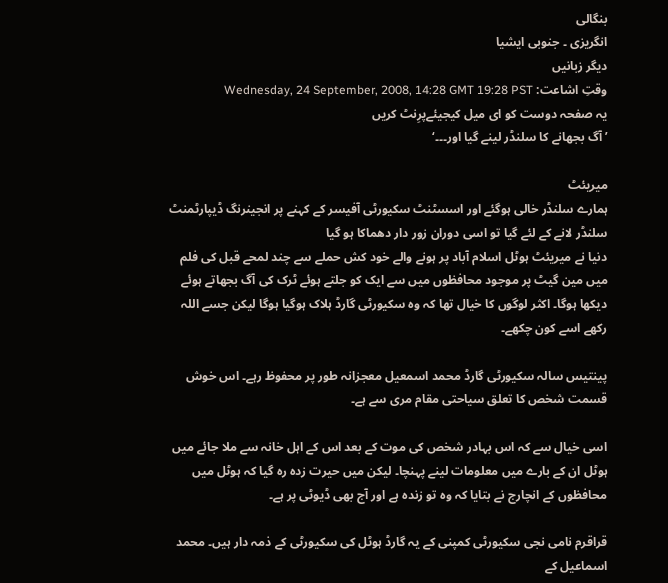بنگالی
انگریزی ۔ جنوبی ایشیا
دیگر زبانیں
وقتِ اشاعت: Wednesday, 24 September, 2008, 14:28 GMT 19:28 PST
یہ صفحہ دوست کو ای میل کیجیئےپرِنٹ کریں
’آگ بجھانے کا سلنڈر لینے گیا اور۔۔۔‘

میریئٹ
ہمارے سلنڈر خالی ہوگئے اور اسسٹنٹ سکیورٹی آفیسر کے کہنے پر انجینرنگ ڈیپارٹمنٹ سلنڈر لانے کے لئے گیا تو اسی دوران زور دار دھماکا ہو گیا
دنیا نے میریئٹ ہوٹل اسلام آباد پر ہونے والے خود کش حملے سے چند لمحے قبل کی فلم میں مین گیٹ پر موجود محافظوں میں سے ایک کو جلتے ہوئے ٹرک کی آگ بجھاتے ہوئے دیکھا ہوگا۔ اکثر لوگوں کا خیال تھا کہ وہ سکیورٹی گارڈ ہلاک ہوگیا ہوگا لیکن جسے اللہ رکھے اسے کون چکھے۔

پینتیس سالہ سکیورٹی گارڈ محمد اسمعیل معجزانہ طور پر محفوظ رہے۔ اس خوش قسمت شخص کا تعلق سیاحتی مقام مری سے ہے۔

اسی خیال سے کہ اس بہادر شخص کی موت کے بعد اس کے اہل خانہ سے ملا جائے میں ہوٹل ان کے بارے میں معلومات لینے پہنچا۔ لیکن میں حیرت زدہ رہ گیا کہ ہوٹل میں محافظوں کے انچارج نے بتایا کہ وہ تو زندہ ہے اور آج بھی ڈیوٹی پر ہے۔

قراقرم نامی نجی سکیورٹی کمپنی کے یہ گارڈ ہوٹل کی سکیورٹی کے ذمہ دار ہیں۔ محمد اسماعیل کے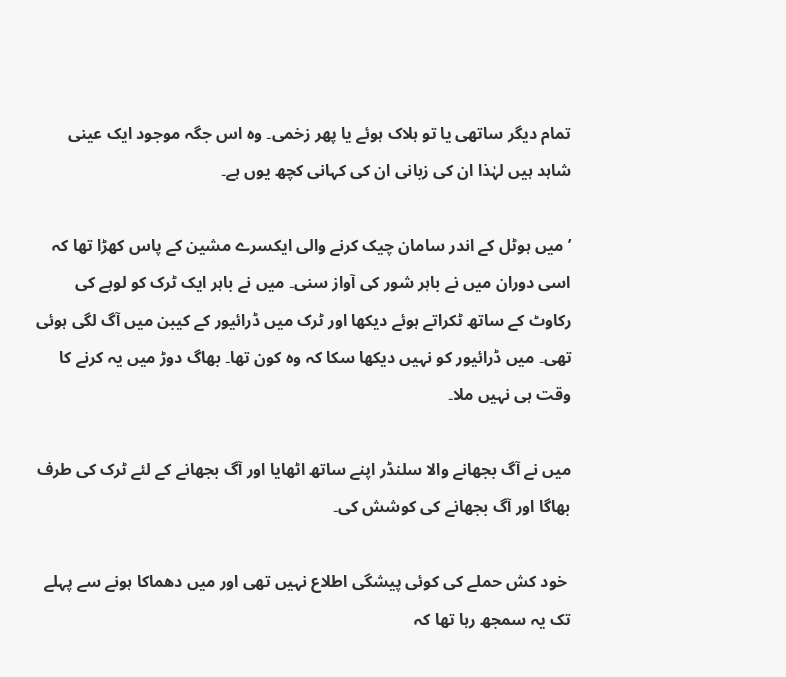تمام دیگر ساتھی یا تو ہلاک ہوئے یا پھر زخمی۔ وہ اس جگہ موجود ایک عینی شاہد ہیں لہٰذا ان کی زبانی ان کی کہانی کچھ یوں ہے۔

’میں ہوٹل کے اندر سامان چیک کرنے والی ایکسرے مشین کے پاس کھڑا تھا کہ اسی دوران میں نے باہر شور کی آواز سنی۔ میں نے باہر ایک ٹرک کو لوہے کی رکاوٹ کے ساتھ ٹکراتے ہوئے دیکھا اور ٹرک میں ڈرائیور کے کیبن میں آگ لگی ہوئی تھی۔ میں ڈرائیور کو نہیں دیکھا سکا کہ وہ کون تھا۔ بھاگ دوڑ میں یہ کرنے کا وقت ہی نہیں ملا۔

میں نے آگ بجھانے والا سلنڈر اپنے ساتھ اٹھایا اور آگ بجھانے کے لئے ٹرک کی طرف بھاگا اور آگ بجھانے کی کوشش کی۔

 خود کش حملے کی کوئی پیشگی اطلاع نہیں تھی اور میں دھماکا ہونے سے پہلے تک یہ سمجھ رہا تھا کہ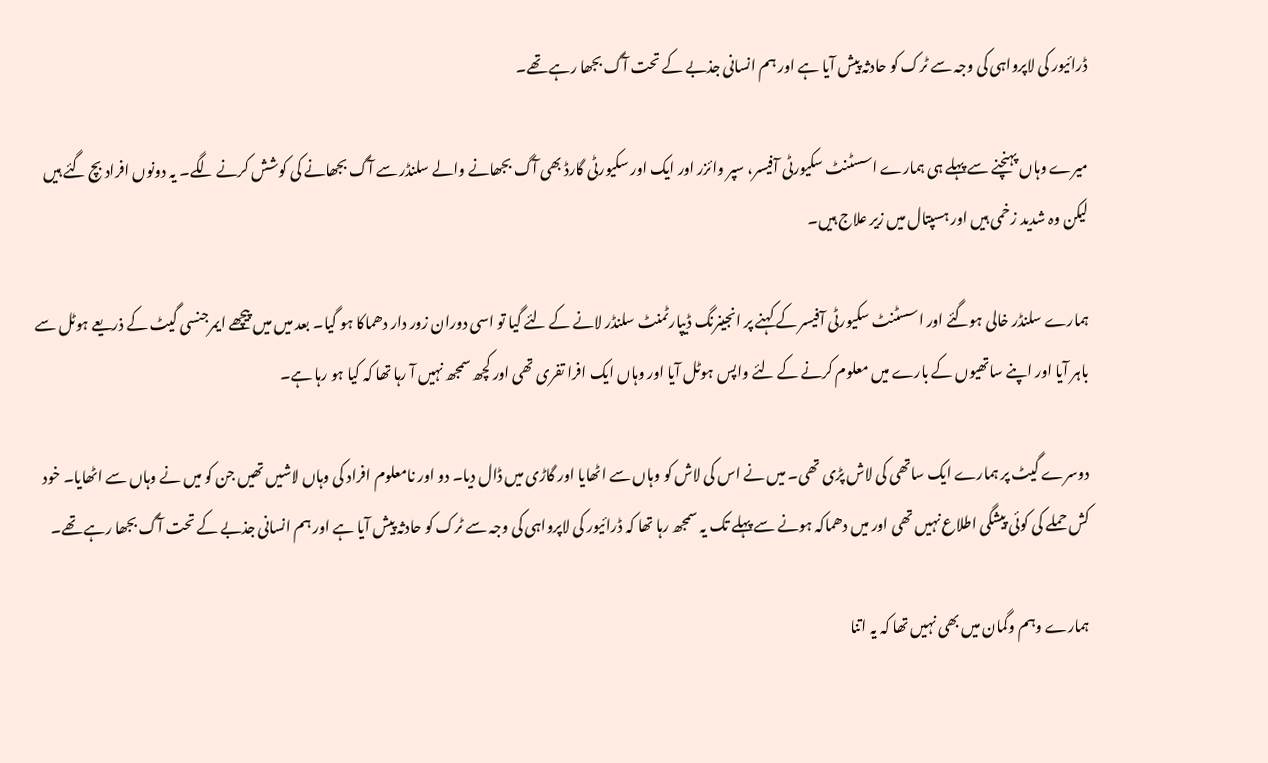ڈرائیور کی لاپرواہی کی وجہ سے ٹرک کو حادثہ پیش آیا ہے اور ہم انسانی جذبے کے تحت آگ بجھا رہے تھے۔

میرے وہاں پہنچنے سے پہلے ہی ہمارے اسسٹنٹ سکیورٹی آفیسر، سپر وائزر اور ایک اور سکیورٹی گارڈ بھی آگ بجھانے والے سلنڈر سے آگ بجھانے کی کوشش کرنے لگے۔ یہ دونوں افراد بچ گئے ہیں لیکن وہ شدید زخمی ہیں اور ہسپتال میں زیر علاج ہیں۔

ہمارے سلنڈر خالی ہوگئے اور اسسٹنٹ سکیورٹی آفیسر کے کہنے پر انجینرنگ ڈیپارٹمنٹ سلنڈر لانے کے لئے گیا تو اسی دوران زور دار دھماکا ہو گیا۔ بعد میں میں پیچھے ایمرجنسی گیٹ کے ذریعے ہوٹل سے باہر آیا اور اپنے ساتھیوں کے بارے میں معلوم کرنے کے لئے واپس ہوٹل آیا اور وہاں ایک افرا تفری تھی اور کچھ سمجھ نہیں آ رہا تھا کہ کیا ہو رہا ہے۔

دوسرے گیٹ پر ہمارے ایک ساتھی کی لاش پڑی تھی۔ میں نے اس کی لاش کو وہاں سے اٹھایا اور گاڑی میں ڈال دیا۔ دو اور نامعلوم افراد کی وہاں لاشیں تھیں جن کو میں نے وہاں سے اٹھایا۔ خود کش حملے کی کوئی پیشگی اطلاع نہیں تھی اور میں دھماکہ ہونے سے پہلے تک یہ سمجھ رہا تھا کہ ڈرائیور کی لاپرواہی کی وجہ سے ٹرک کو حادثہ پیش آیا ہے اور ہم انسانی جذبے کے تحت آگ بجھا رہے تھے۔

ہمارے وہم وگمان میں بھی نہیں تھا کہ یہ اتنا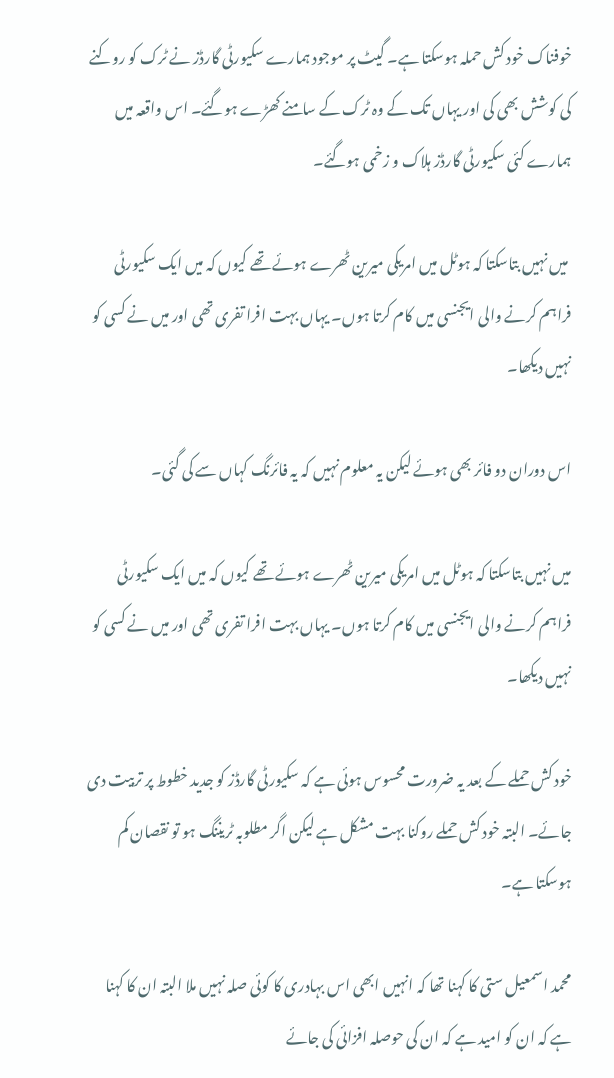خوفناک خود کش حملہ ہوسکتا ہے۔ گیٹ پر موجود ہمارے سکیورٹی گارڈز نے ٹرک کو روکنے کی کوشش بھی کی اور یہاں تک کے وہ ٹرک کے سامنے کھڑے ہوگئے۔ اس واقعہ میں ہمارے کئی سکیورٹی گارڈز ہلاک و زخمی ہوگئے۔

 میں نہیں بتاسکتا کہ ہوٹل میں امریکی میرین ٹھرے ہوئے تھے کیوں کہ میں ایک سکیورٹی فراہم کرنے والی ایجنسی میں کام کرتا ہوں۔ یہاں بہت افرا تفری تھی اور میں نے کسی کو نہیں دیکھا۔

اس دوران دو فائر بھی ہوئے لیکن یہ معلوم نہیں کہ یہ فائرنگ کہاں سے کی گئی۔

میں نہیں بتاسکتا کہ ہوٹل میں امریکی میرین ٹھرے ہوئے تھے کیوں کہ میں ایک سکیورٹی فراہم کرنے والی ایجنسی میں کام کرتا ہوں۔ یہاں بہت افرا تفری تھی اور میں نے کسی کو نہیں دیکھا۔

خود کش حملے کے بعد یہ ضرورت محسوس ہوئی ہے کہ سکیورٹی گارڈز کو جدید خطوط پر تربیت دی جائے۔ البتہ خود کش حملے روکنا بہت مشکل ہے لیکن اگر مطلوبہ ٹریننگ ہو تو نقصان کم ہوسکتا ہے۔

محمد اسمعیل ستی کا کہنا تھا کہ انہیں ابھی اس بہادری کا کوئی صلہ نہیں ملا البتہ ان کا کہنا ہے کہ ان کو امید ہے کہ ان کی حوصلہ افزائی کی جائے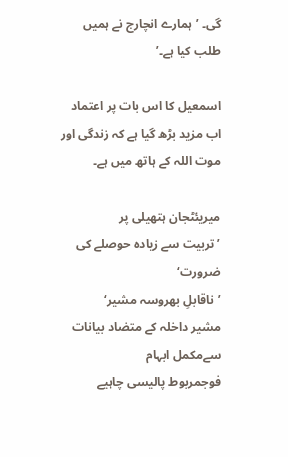گی۔ ’ہمارے انچارج نے ہمیں طلب کیا ہے۔’

اسمعیل کا اس بات پر اعتماد اب مزید بڑھ گیا ہے کہ زندگی اور موت اللہ کے ہاتھ میں ہے۔

میریئٹجان ہتھیلی پر
’تربیت سے زیادہ حوصلے کی ضرورت‘
’ناقابلِ بھروسہ مشیر‘
مشیر داخلہ کے متضاد بیانات سےمکمل ابہام
فوجمربوط پالیسی چاہیے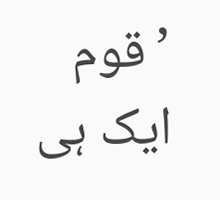’قوم ایک ہی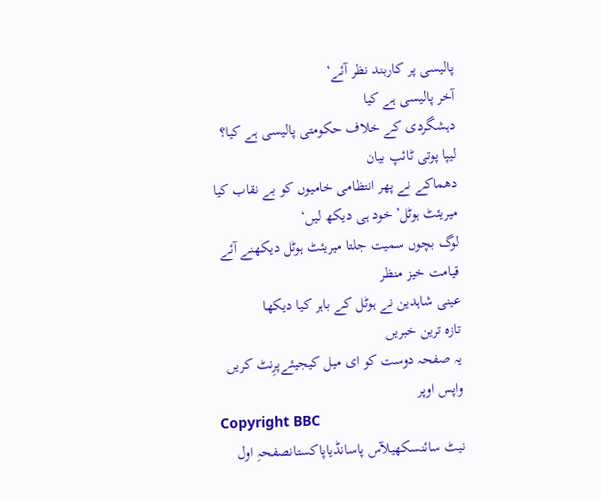پالیسی پر کاربند نظر آئے‘
آخر پالیسی ہے کیا
دہشگردی کے خلاف حکومتی پالیسی ہے کیا؟
لیپا پوتی ٹائپ بیان
دھماکے نے پھر انتظامی خامیوں کو بے نقاب کیا
میریئٹ ہوٹل’خود ہی دیکھ لیں‘
لوگ بچوں سمیت جلتا میریئٹ ہوٹل دیکھنے آئے
قیامت خیز منظر
عینی شاہدین نے ہوٹل کے باہر کیا دیکھا
تازہ ترین خبریں
یہ صفحہ دوست کو ای میل کیجیئےپرِنٹ کریں
واپس اوپر
Copyright BBC
نیٹ سائنسکھیلآس پاسانڈیاپاکستانصفحہِ اول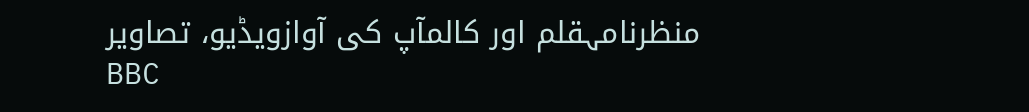منظرنامہقلم اور کالمآپ کی آوازویڈیو، تصاویر
BBC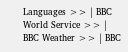Languages >> | BBC World Service >> | BBC Weather >> | BBC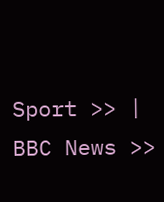Sport >> | BBC News >>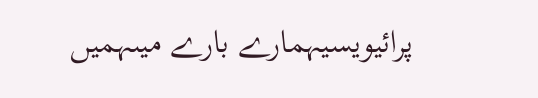پرائیویسیہمارے بارے میںہمیں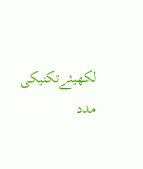لکھیئےتکنیکی مدد